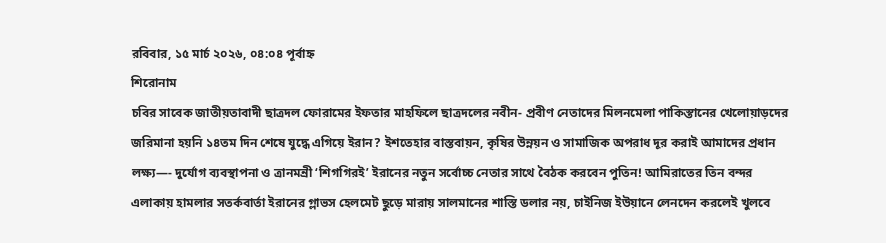রবিবার, ১৫ মার্চ ২০২৬, ০৪:০৪ পূর্বাহ্ন
শিরোনাম
চবির সাবেক জাতীয়তাবাদী ছাত্রদল ফোরামের ইফতার মাহফিলে ছাত্রদলের নবীন- প্রবীণ নেতাদের মিলনমেলা পাকিস্তানের খেলোয়াড়দের জরিমানা হয়নি ১৪তম দিন শেষে যুদ্ধে এগিয়ে ইরান? ইশতেহার বাস্তবায়ন, কৃষির উন্নয়ন ও সামাজিক অপরাধ দূর করাই আমাদের প্রধান লক্ষ্য—- দুর্যোগ ব্যবস্থাপনা ও ত্রানমন্রী ‘শিগগিরই’ ইরানের নতুন সর্বোচ্চ নেতার সাথে বৈঠক করবেন পুতিন! আমিরাতের তিন বন্দর এলাকায় হামলার সতর্কবার্তা ইরানের গ্লাভস হেলমেট ছুড়ে মারায় সালমানের শাস্তি ডলার নয়, চাইনিজ ইউয়ানে লেনদেন করলেই খুলবে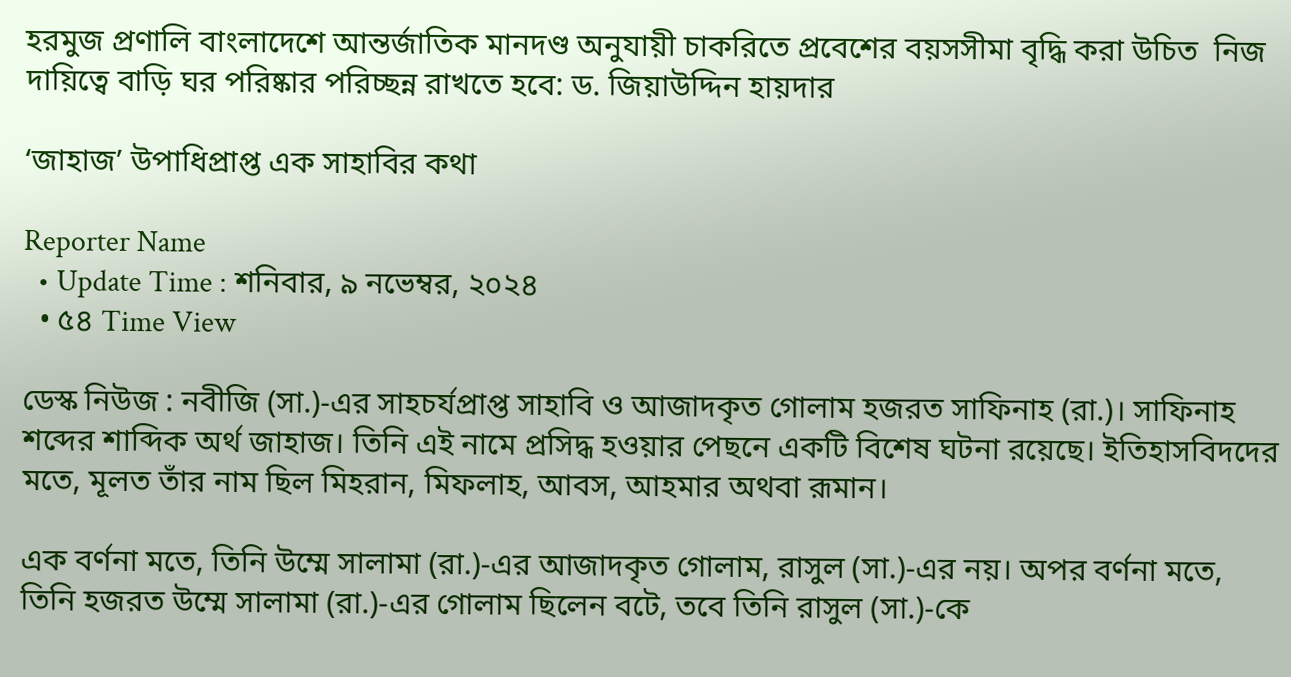হরমুজ প্রণালি বাংলাদেশে আন্তর্জাতিক মানদণ্ড অনুযায়ী চাকরিতে প্রবেশের বয়সসীমা বৃদ্ধি করা উচিত  নিজ দায়িত্বে বাড়ি ঘর পরিষ্কার পরিচ্ছন্ন রাখতে হবে: ড. জিয়াউদ্দিন হায়দার

‘জাহাজ’ উপাধিপ্রাপ্ত এক সাহাবির কথা

Reporter Name
  • Update Time : শনিবার, ৯ নভেম্বর, ২০২৪
  • ৫৪ Time View

ডেস্ক নিউজ : নবীজি (সা.)-এর সাহচর্যপ্রাপ্ত সাহাবি ও আজাদকৃত গোলাম হজরত সাফিনাহ (রা.)। সাফিনাহ শব্দের শাব্দিক অর্থ জাহাজ। তিনি এই নামে প্রসিদ্ধ হওয়ার পেছনে একটি বিশেষ ঘটনা রয়েছে। ইতিহাসবিদদের মতে, মূলত তাঁর নাম ছিল মিহরান, মিফলাহ, আবস, আহমার অথবা রূমান।

এক বর্ণনা মতে, তিনি উম্মে সালামা (রা.)-এর আজাদকৃত গোলাম, রাসুল (সা.)-এর নয়। অপর বর্ণনা মতে, তিনি হজরত উম্মে সালামা (রা.)-এর গোলাম ছিলেন বটে, তবে তিনি রাসুল (সা.)-কে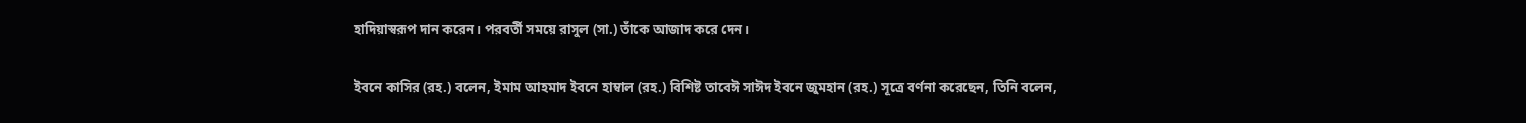হাদিয়াস্বরূপ দান করেন। পরবর্তী সময়ে রাসুল (সা.) তাঁকে আজাদ করে দেন।

ইবনে কাসির (রহ.) বলেন, ইমাম আহমাদ ইবনে হাম্বাল (রহ.) বিশিষ্ট তাবেঈ সাঈদ ইবনে জুমহান (রহ.) সূত্রে বর্ণনা করেছেন, তিনি বলেন,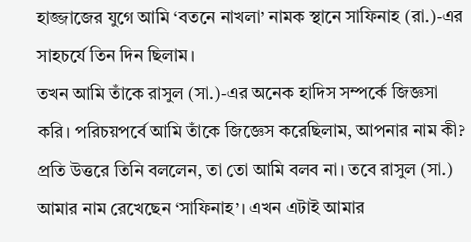হাজ্জাজের যুগে আমি ‘বতনে নাখলা’ নামক স্থানে সাফিনাহ (রা.)-এর সাহচর্যে তিন দিন ছিলাম।
তখন আমি তাঁকে রাসুল (সা.)-এর অনেক হাদিস সম্পর্কে জিজ্ঞসা করি। পরিচয়পর্বে আমি তাঁকে জিজ্ঞেস করেছিলাম, আপনার নাম কী? প্রতি উত্তরে তিনি বললেন, তা তো আমি বলব না। তবে রাসুল (সা.) আমার নাম রেখেছেন ‘সাফিনাহ’। এখন এটাই আমার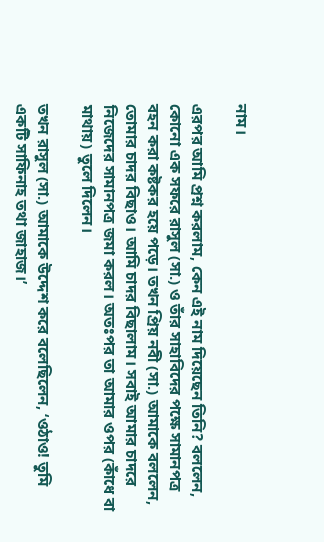নাম।

এরপর আমি প্রশ্ন করলাম, কেন এই নাম দিয়েছেন তিনি? বললেন, কোনো এক সফরে রাসুল (সা.) ও তাঁর সাহাবিদের পক্ষে সামানপত্র বহন করা কষ্টকর হয়ে পড়ে। তখন প্রিয় নবী (সা.) আমাকে বললেন, তোমার চাদর বিছাও। আমি চাদর বিছালাম। সবাই আমার চাদরে নিজেদের সামানপত্র জমা করল। অতঃপর তা আমার ওপর (কাঁধে বা মাথায়) তুলে দিলেন।

তখন রাসুল (সা.) আমাকে উদ্দেশ করে বলেছিলেন, ‘ওঠাও! তুমি একটি সাফিনাহ তথা জাহাজ।’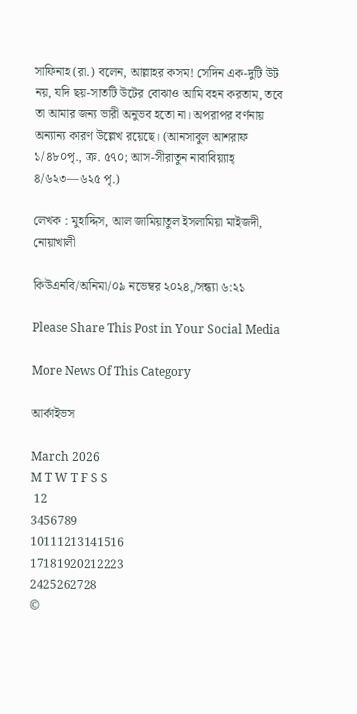সাফিনাহ (রা.) বলেন, আল্লাহর কসম! সেদিন এক-দুটি উট নয়, যদি ছয়-সাতটি উটের বোঝাও আমি বহন করতাম, তবে তা আমার জন্য ভারী অনুভব হতো না। অপরাপর বর্ণনায় অন্যান্য কারণ উল্লেখ রয়েছে। (আনসাবুল আশরাফ ১/৪৮০পৃ., ক্র. ৫৭০; আস-সীরাতুন নাবাবিয়্যাহ্ ৪/৬২৩—৬২৫ পৃ.)

লেখক : মুহাদ্দিস, আল জামিয়াতুল ইসলামিয়া মাইজদী, নোয়াখালী

কিউএনবি/অনিমা/০৯ নভেম্বর ২০২৪,/সন্ধ্যা ৬:২১

Please Share This Post in Your Social Media

More News Of This Category

আর্কাইভস

March 2026
M T W T F S S
 12
3456789
10111213141516
17181920212223
2425262728
©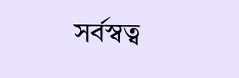সর্বস্বত্ব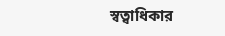স্বত্বাধিকার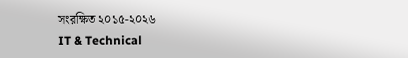সংরক্ষিত ২০১৫-২০২৬
IT & Technical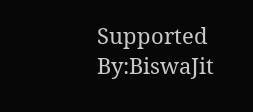Supported By:BiswaJit